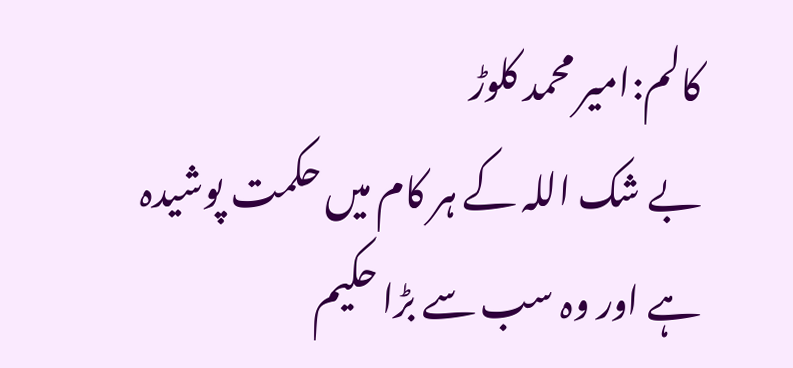کالم:امیر محمد کلوڑ
بے شک اللہ کے ہر کام میں حکمت پوشیدہ ہے اور وہ سب سے بڑا حکیم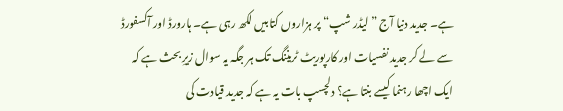ہے۔ جدید دنیا آج ”لیڈر شپ“ پر ہزاروں کتابیں لکھ رہی ہے۔ ہارورڈ اور آکسفورڈ سے لے کر جدید نفسیات اور کارپوریٹ ٹریننگ تک ہر جگہ یہ سوال زیرِ بحث ہے کہ ایک اچھا رہنما کیسے بنتا ہے؟ دلچسپ بات یہ ہے کہ جدید قیادت کی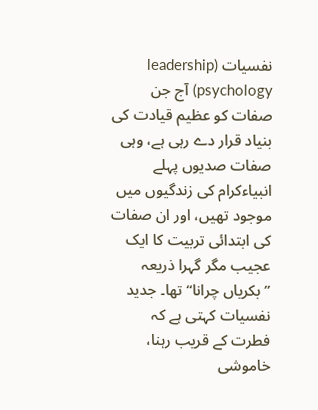نفسیات (leadership psychology) آج جن صفات کو عظیم قیادت کی بنیاد قرار دے رہی ہے، وہی صفات صدیوں پہلے انبیاءکرام کی زندگیوں میں موجود تھیں، اور ان صفات کی ابتدائی تربیت کا ایک عجیب مگر گہرا ذریعہ ”بکریاں چرانا“ تھا۔ جدید نفسیات کہتی ہے کہ فطرت کے قریب رہنا، خاموشی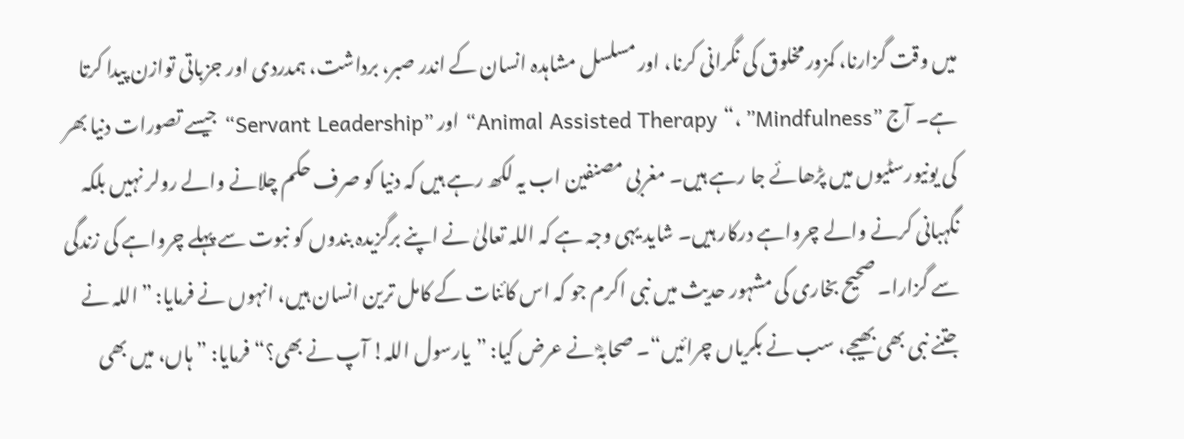میں وقت گزارنا، کمزور مخلوق کی نگرانی کرنا، اور مسلسل مشاہدہ انسان کے اندر صبر، برداشت، ہمدردی اور جزباتی توازن پیدا کرتا ہے۔ آج ”Animal Assisted Therapy “، ”Mindfulness“ اور ”Servant Leadership“ جیسے تصورات دنیا بھر کی یونیورسٹیوں میں پڑھائے جا رہے ہیں۔ مغربی مصنفین اب یہ لکھ رہے ہیں کہ دنیا کو صرف حکم چلانے والے رولر نہیں بلکہ نگہبانی کرنے والے چرواہے درکار ہیں۔ شاید یہی وجہ ہے کہ اللہ تعالیٰ نے اپنے برگزیدہ بندوں کو نبوت سے پہلے چرواہے کی زندگی سے گزارا۔ صحیح بخاری کی مشہور حدیث میں نبی اکرم جو کہ اس کائنات کے کامل ترین انسان ہیں، انہوں نے فرمایا: ”اللہ نے جتنے نبی بھی بھیجے، سب نے بکریاں چرائیں“۔ صحابہؓ نے عرض کیا: ”یارسول اللہ! آپ نے بھی؟“ فرمایا: ”ہاں، میں بھی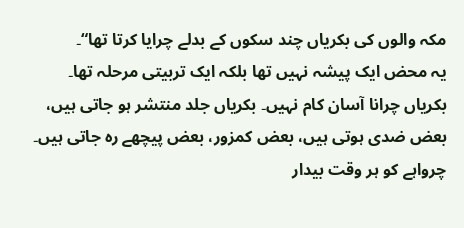مکہ والوں کی بکریاں چند سکوں کے بدلے چرایا کرتا تھا“۔
یہ محض ایک پیشہ نہیں تھا بلکہ ایک تربیتی مرحلہ تھا۔ بکریاں چرانا آسان کام نہیں۔ بکریاں جلد منتشر ہو جاتی ہیں، بعض ضدی ہوتی ہیں، بعض کمزور، بعض پیچھے رہ جاتی ہیں۔ چرواہے کو ہر وقت بیدار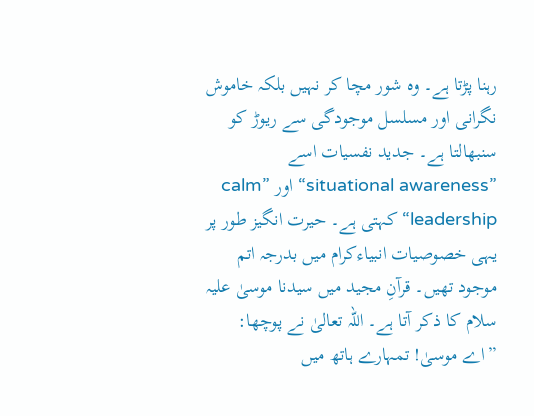رہنا پڑتا ہے۔ وہ شور مچا کر نہیں بلکہ خاموش نگرانی اور مسلسل موجودگی سے ریوڑ کو سنبھالتا ہے۔ جدید نفسیات اسے ”situational awareness“ اور ”calm leadership“ کہتی ہے۔ حیرت انگیز طور پر یہی خصوصیات انبیاءکرام میں بدرجہ اتم موجود تھیں۔ قرآنِ مجید میں سیدنا موسیٰ علیہ سلام کا ذکر آتا ہے۔ اللہ تعالیٰ نے پوچھا: ”اے موسیٰ! تمہارے ہاتھ میں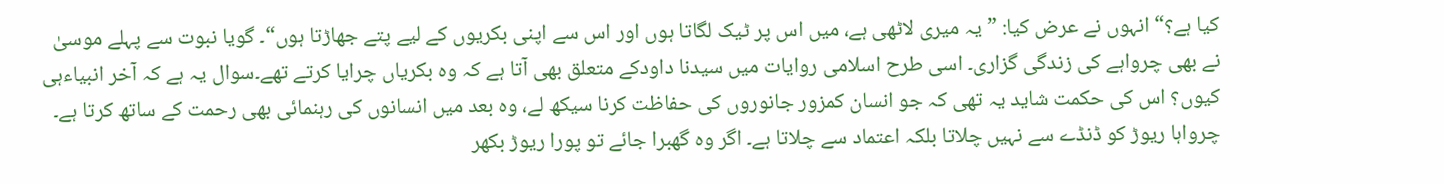کیا ہے؟“ انہوں نے عرض کیا: ”یہ میری لاٹھی ہے، میں اس پر ٹیک لگاتا ہوں اور اس سے اپنی بکریوں کے لیے پتے جھاڑتا ہوں“۔ گویا نبوت سے پہلے موسیٰ نے بھی چرواہے کی زندگی گزاری۔ اسی طرح اسلامی روایات میں سیدنا داودکے متعلق بھی آتا ہے کہ وہ بکریاں چرایا کرتے تھے۔سوال یہ ہے کہ آخر انبیاءہی کیوں؟ اس کی حکمت شاید یہ تھی کہ جو انسان کمزور جانوروں کی حفاظت کرنا سیکھ لے، وہ بعد میں انسانوں کی رہنمائی بھی رحمت کے ساتھ کرتا ہے۔ چرواہا ریوڑ کو ڈنڈے سے نہیں چلاتا بلکہ اعتماد سے چلاتا ہے۔ اگر وہ گھبرا جائے تو پورا ریوڑ بکھر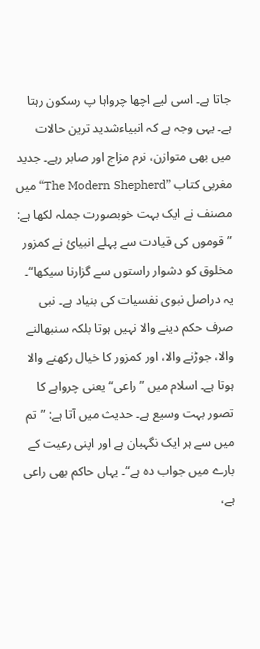جاتا ہے۔ اسی لیے اچھا چرواہا پ رسکون رہتا ہے۔ یہی وجہ ہے کہ انبیاءشدید ترین حالات میں بھی متوازن، نرم مزاج اور صابر رہے۔ جدید مغربی کتاب ”The Modern Shepherd“ میں مصنف نے ایک بہت خوبصورت جملہ لکھا ہے: ”قوموں کی قیادت سے پہلے انبیائ نے کمزور مخلوق کو دشوار راستوں سے گزارنا سیکھا“۔ یہ دراصل نبوی نفسیات کی بنیاد ہے۔ نبی صرف حکم دینے والا نہیں ہوتا بلکہ سنبھالنے والا، جوڑنے والا، اور کمزور کا خیال رکھنے والا ہوتا ہے۔ اسلام میں ”راعی“ یعنی چرواہے کا تصور بہت وسیع ہے۔ حدیث میں آتا ہے: ”تم میں سے ہر ایک نگہبان ہے اور اپنی رعیت کے بارے میں جواب دہ ہے“۔ یہاں حاکم بھی راعی ہے،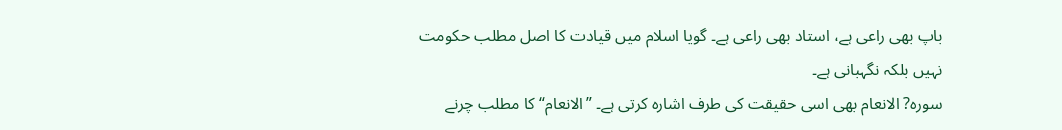باپ بھی راعی ہے، استاد بھی راعی ہے۔ گویا اسلام میں قیادت کا اصل مطلب حکومت نہیں بلکہ نگہبانی ہے۔
سورہ? الانعام بھی اسی حقیقت کی طرف اشارہ کرتی ہے۔ ”الانعام“ کا مطلب چرنے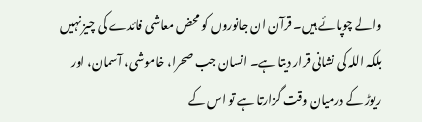والے چوپائے ہیں۔ قرآن ان جانوروں کو محض معاشی فائدے کی چیز نہیں بلکہ اللہ کی نشانی قرار دیتا ہے۔ انسان جب صحرا، خاموشی، آسمان، اور ریوڑ کے درمیان وقت گزارتا ہے تو اس کے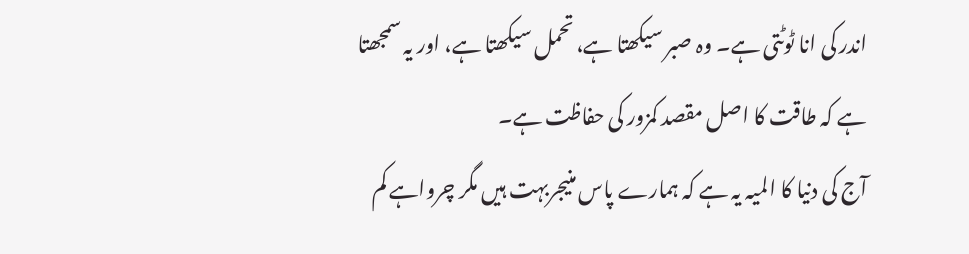اندر کی انا ٹوٹتی ہے۔ وہ صبر سیکھتا ہے، تحمل سیکھتا ہے، اور یہ سمجھتا ہے کہ طاقت کا اصل مقصد کمزور کی حفاظت ہے۔
آج کی دنیا کا المیہ یہ ہے کہ ہمارے پاس منیجربہت ہیں مگر چرواہے کم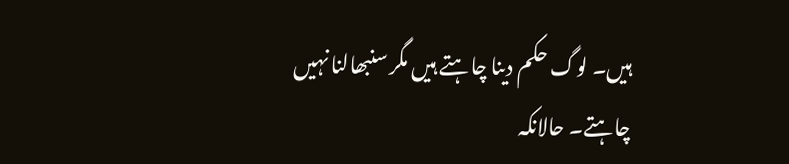ہیں۔ لوگ حکم دینا چاہتے ہیں مگر سنبھالنا نہیں چاہتے۔ حالانکہ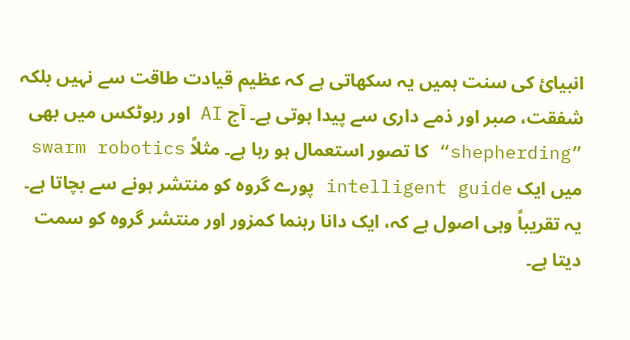انبیائ کی سنت ہمیں یہ سکھاتی ہے کہ عظیم قیادت طاقت سے نہیں بلکہ شفقت، صبر اور ذمے داری سے پیدا ہوتی ہے۔ آج AI اور ربوٹکس میں بھی ”shepherding“ کا تصور استعمال ہو رہا ہے۔ مثلاً swarm robotics میں ایک intelligent guide پورے گروہ کو منتشر ہونے سے بچاتا ہے۔ یہ تقریباً وہی اصول ہے کہ، ایک دانا رہنما کمزور اور منتشر گروہ کو سمت دیتا ہے۔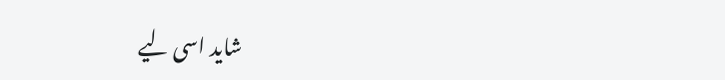شاید اسی لیے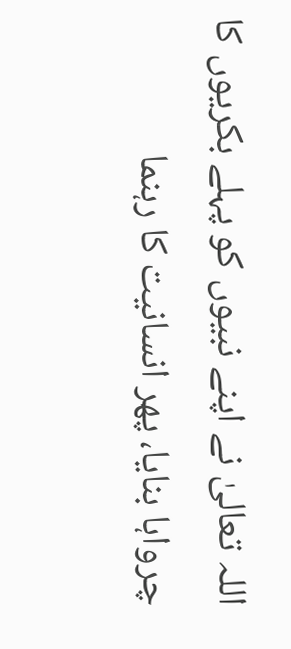اللہ تعالیٰ نے اپنے نبیوں کو پہلے بکریوں کا چرواہا بنایا، پھر انسانیت کا رہنما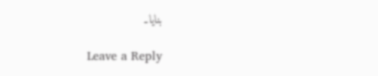بنایا۔

Leave a Reply